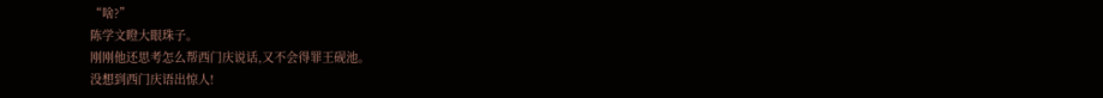“啥?”
陈学文瞪大眼珠子。
刚刚他还思考怎么帮西门庆说话,又不会得罪王砚池。
没想到西门庆语出惊人!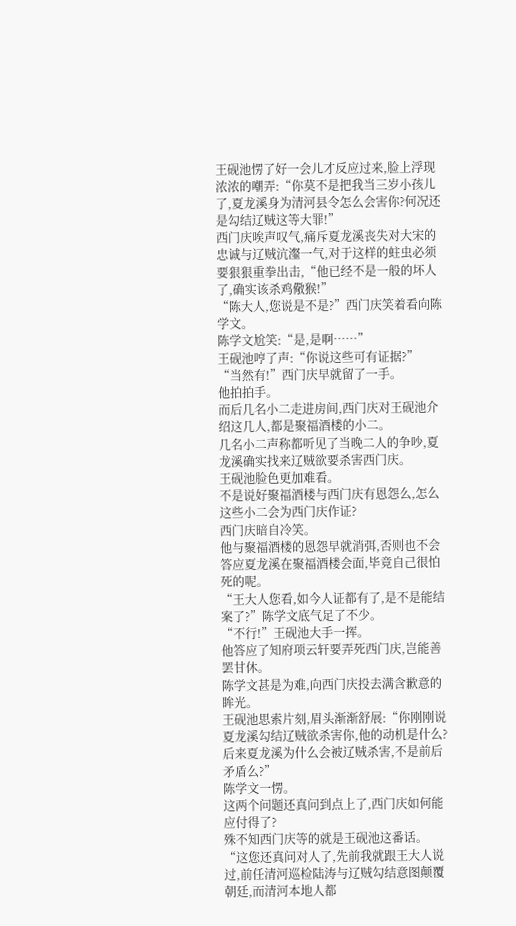王砚池愣了好一会儿才反应过来,脸上浮现浓浓的嘲弄:“你莫不是把我当三岁小孩儿了,夏龙溪身为清河县令怎么会害你?何况还是勾结辽贼这等大罪!”
西门庆唉声叹气,痛斥夏龙溪丧失对大宋的忠诚与辽贼沆瀣一气,对于这样的蛀虫必须要狠狠重拳出击,“他已经不是一般的坏人了,确实该杀鸡儆猴!”
“陈大人,您说是不是?”西门庆笑着看向陈学文。
陈学文尬笑:“是,是啊……”
王砚池哼了声:“你说这些可有证据?”
“当然有!”西门庆早就留了一手。
他拍拍手。
而后几名小二走进房间,西门庆对王砚池介绍这几人,都是聚福酒楼的小二。
几名小二声称都听见了当晚二人的争吵,夏龙溪确实找来辽贼欲要杀害西门庆。
王砚池脸色更加难看。
不是说好聚福酒楼与西门庆有恩怨么,怎么这些小二会为西门庆作证?
西门庆暗自冷笑。
他与聚福酒楼的恩怨早就消弭,否则也不会答应夏龙溪在聚福酒楼会面,毕竟自己很怕死的呢。
“王大人您看,如今人证都有了,是不是能结案了?”陈学文底气足了不少。
“不行!”王砚池大手一挥。
他答应了知府项云轩要弄死西门庆,岂能善罢甘休。
陈学文甚是为难,向西门庆投去满含歉意的眸光。
王砚池思索片刻,眉头渐渐舒展:“你刚刚说夏龙溪勾结辽贼欲杀害你,他的动机是什么?后来夏龙溪为什么会被辽贼杀害,不是前后矛盾么?”
陈学文一愣。
这两个问题还真问到点上了,西门庆如何能应付得了?
殊不知西门庆等的就是王砚池这番话。
“这您还真问对人了,先前我就跟王大人说过,前任清河巡检陆涛与辽贼勾结意图颠覆朝廷,而清河本地人都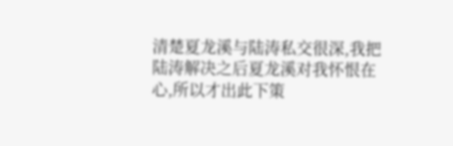清楚夏龙溪与陆涛私交很深,我把陆涛解决之后夏龙溪对我怀恨在心,所以才出此下策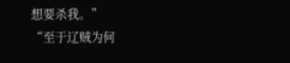想要杀我。”
“至于辽贼为何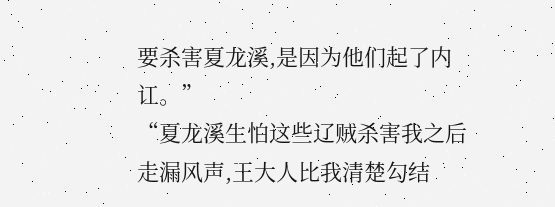要杀害夏龙溪,是因为他们起了内讧。”
“夏龙溪生怕这些辽贼杀害我之后走漏风声,王大人比我清楚勾结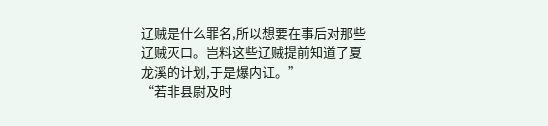辽贼是什么罪名,所以想要在事后对那些辽贼灭口。岂料这些辽贼提前知道了夏龙溪的计划,于是爆内讧。”
“若非县尉及时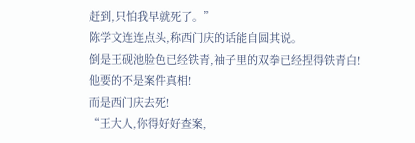赶到,只怕我早就死了。”
陈学文连连点头,称西门庆的话能自圆其说。
倒是王砚池脸色已经铁青,袖子里的双拳已经捏得铁青白!
他要的不是案件真相!
而是西门庆去死!
“王大人,你得好好查案,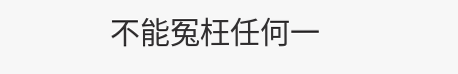不能冤枉任何一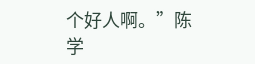个好人啊。”陈学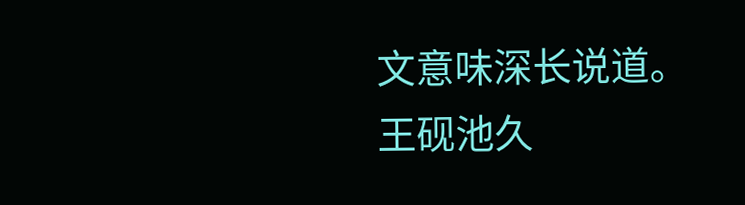文意味深长说道。
王砚池久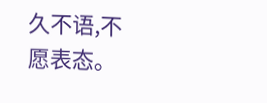久不语,不愿表态。